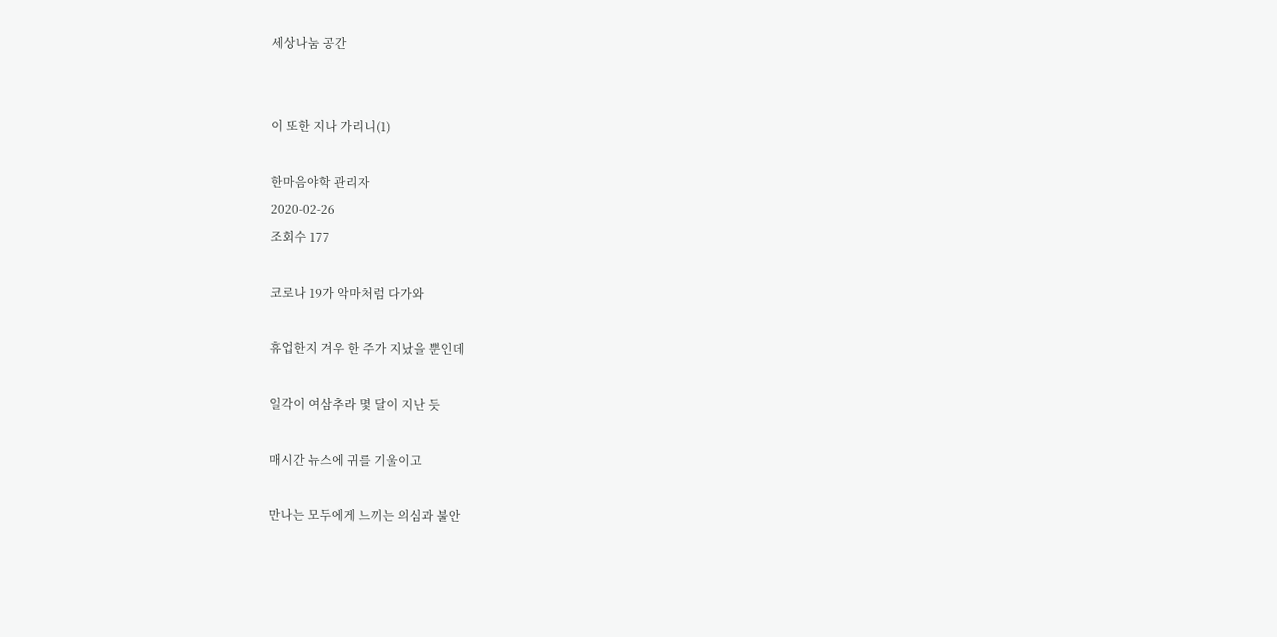세상나눔 공간


이 또한 지나 가리니(1)

한마음야학 관리자
2020-02-26
조회수 177

코로나 19가 악마처럼 다가와

휴업한지 겨우 한 주가 지났을 뿐인데

일각이 여삼추라 몇 달이 지난 듯

매시간 뉴스에 귀를 기울이고

만나는 모두에게 느끼는 의심과 불안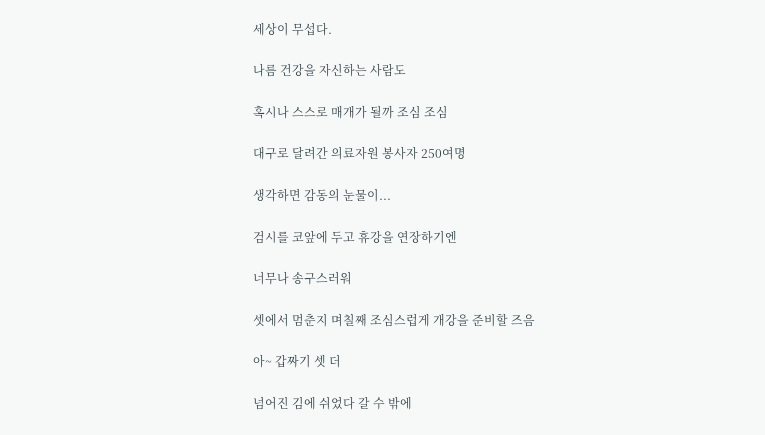세상이 무섭다.

나름 건강을 자신하는 사람도

혹시나 스스로 매개가 될까 조심 조심

대구로 달려간 의료자원 봉사자 250여명

생각하면 감동의 눈물이...

검시를 코앞에 두고 휴강을 연장하기엔

너무나 송구스러워

셋에서 멈춘지 며칠째 조심스럽게 개강을 준비할 즈음

아~ 갑짜기 셋 더

넘어진 김에 쉬었다 갈 수 밖에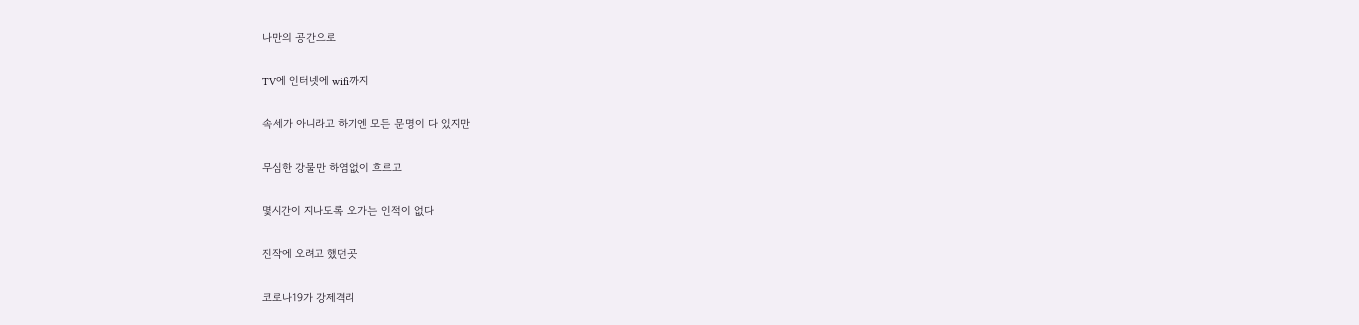나만의 공간으로

TV에 인터넷에 wifi까지

속세가 아니라고 하기엔 모든 문명이 다 있지만

무심한 강물만 하염없이 흐르고

몇시간이 지나도록 오가는 인적이 없다

진작에 오려고 했던곳

코로나19가 강제격리